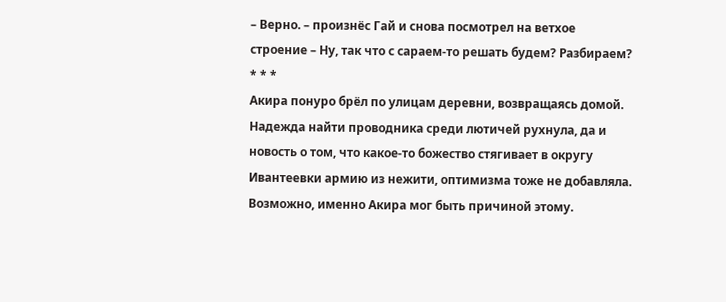– Верно. – произнёс Гай и снова посмотрел на ветхое строение – Ну, так что с сараем-то решать будем? Разбираем?
* * *
Акира понуро брёл по улицам деревни, возвращаясь домой. Надежда найти проводника среди лютичей рухнула, да и новость о том, что какое-то божество стягивает в округу Ивантеевки армию из нежити, оптимизма тоже не добавляла. Возможно, именно Акира мог быть причиной этому.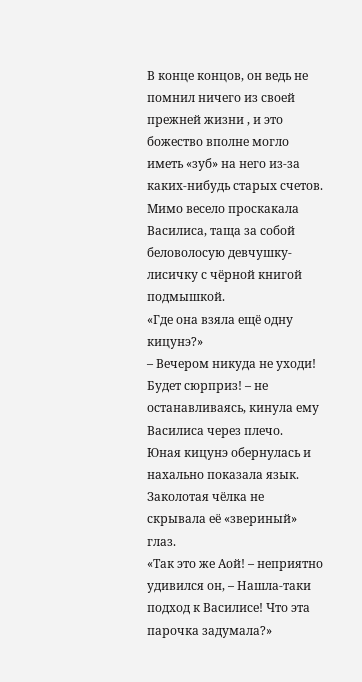В конце концов, он ведь не помнил ничего из своей прежней жизни , и это божество вполне могло иметь «зуб» на него из-за каких-нибудь старых счетов.
Мимо весело проскакала Василиса, таща за собой беловолосую девчушку-лисичку с чёрной книгой подмышкой.
«Где она взяла ещё одну кицунэ?»
– Вечером никуда не уходи! Будет сюрприз! – не останавливаясь, кинула ему Василиса через плечо.
Юная кицунэ обернулась и нахально показала язык. Заколотая чёлка не скрывала её «звериный» глаз.
«Так это же Аой! – неприятно удивился он, – Нашла-таки подход к Василисе! Что эта парочка задумала?»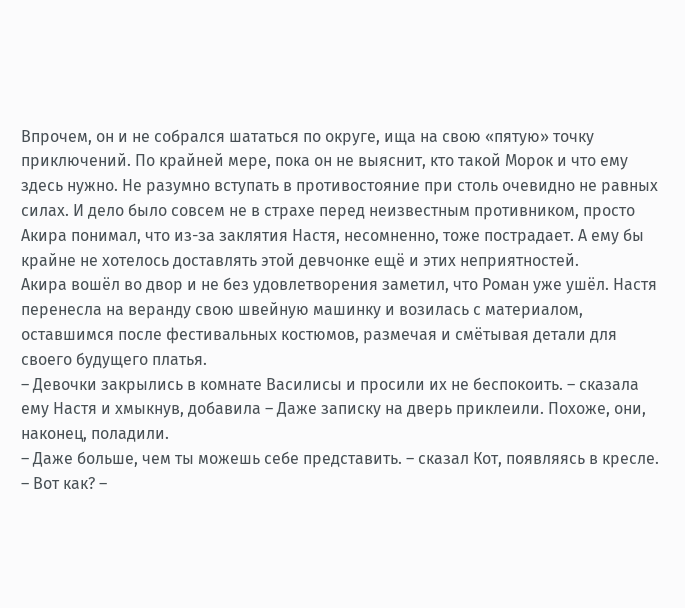Впрочем, он и не собрался шататься по округе, ища на свою «пятую» точку приключений. По крайней мере, пока он не выяснит, кто такой Морок и что ему здесь нужно. Не разумно вступать в противостояние при столь очевидно не равных силах. И дело было совсем не в страхе перед неизвестным противником, просто Акира понимал, что из-за заклятия Настя, несомненно, тоже пострадает. А ему бы крайне не хотелось доставлять этой девчонке ещё и этих неприятностей.
Акира вошёл во двор и не без удовлетворения заметил, что Роман уже ушёл. Настя перенесла на веранду свою швейную машинку и возилась с материалом, оставшимся после фестивальных костюмов, размечая и смётывая детали для своего будущего платья.
– Девочки закрылись в комнате Василисы и просили их не беспокоить. – сказала ему Настя и хмыкнув, добавила – Даже записку на дверь приклеили. Похоже, они, наконец, поладили.
– Даже больше, чем ты можешь себе представить. – сказал Кот, появляясь в кресле.
– Вот как? –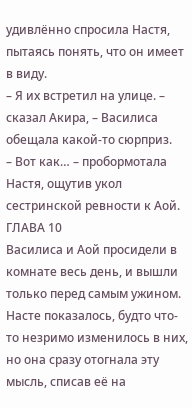удивлённо спросила Настя, пытаясь понять, что он имеет в виду.
– Я их встретил на улице. – сказал Акира, – Василиса обещала какой-то сюрприз.
– Вот как… – пробормотала Настя, ощутив укол сестринской ревности к Аой.
ГЛАВА 10
Василиса и Аой просидели в комнате весь день, и вышли только перед самым ужином.
Насте показалось, будто что-то незримо изменилось в них, но она сразу отогнала эту мысль, списав её на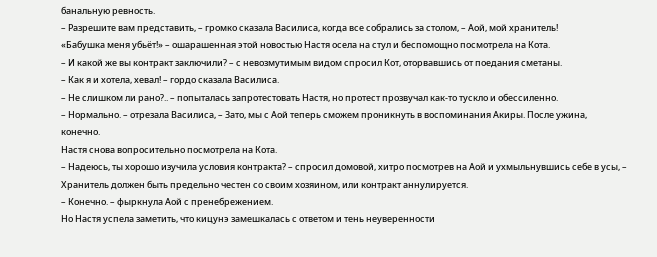банальную ревность.
– Разрешите вам представить, – громко сказала Василиса, когда все собрались за столом, – Аой, мой хранитель!
«Бабушка меня убьёт!» – ошарашенная этой новостью Настя осела на стул и беспомощно посмотрела на Кота.
– И какой же вы контракт заключили? – с невозмутимым видом спросил Кот, оторвавшись от поедания сметаны.
– Как я и хотела, хевал! – гордо сказала Василиса.
– Не слишком ли рано?.. – попыталась запротестовать Настя, но протест прозвучал как-то тускло и обессиленно.
– Нормально. – отрезала Василиса, – Зато, мы с Аой теперь сможем проникнуть в воспоминания Акиры. После ужина, конечно.
Настя снова вопросительно посмотрела на Кота.
– Надеюсь, ты хорошо изучила условия контракта? – спросил домовой, хитро посмотрев на Аой и ухмыльнувшись себе в усы, – Хранитель должен быть предельно честен со своим хозяином, или контракт аннулируется.
– Конечно. – фыркнула Аой с пренебрежением.
Но Настя успела заметить, что кицунэ замешкалась с ответом и тень неуверенности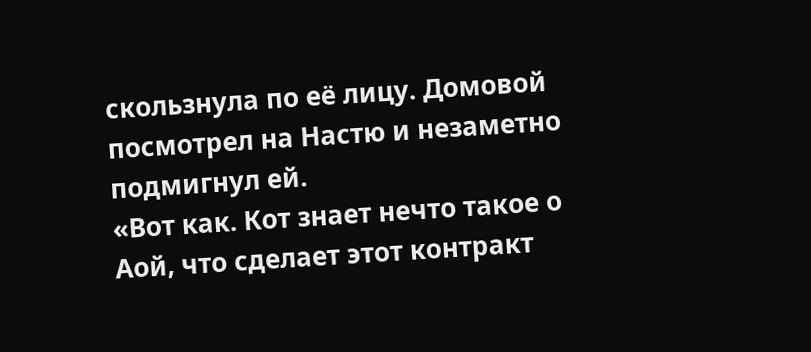скользнула по её лицу. Домовой посмотрел на Настю и незаметно подмигнул ей.
«Вот как. Кот знает нечто такое о Аой, что сделает этот контракт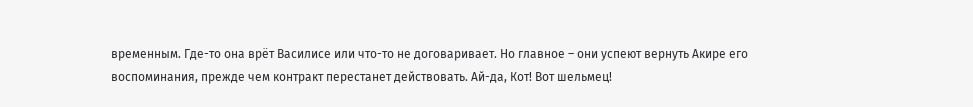временным. Где-то она врёт Василисе или что-то не договаривает. Но главное – они успеют вернуть Акире его воспоминания, прежде чем контракт перестанет действовать. Ай-да, Кот! Вот шельмец!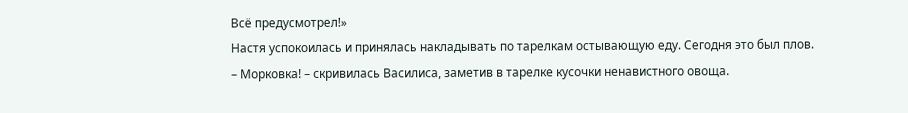Всё предусмотрел!»
Настя успокоилась и принялась накладывать по тарелкам остывающую еду. Сегодня это был плов.
– Морковка! – скривилась Василиса, заметив в тарелке кусочки ненавистного овоща.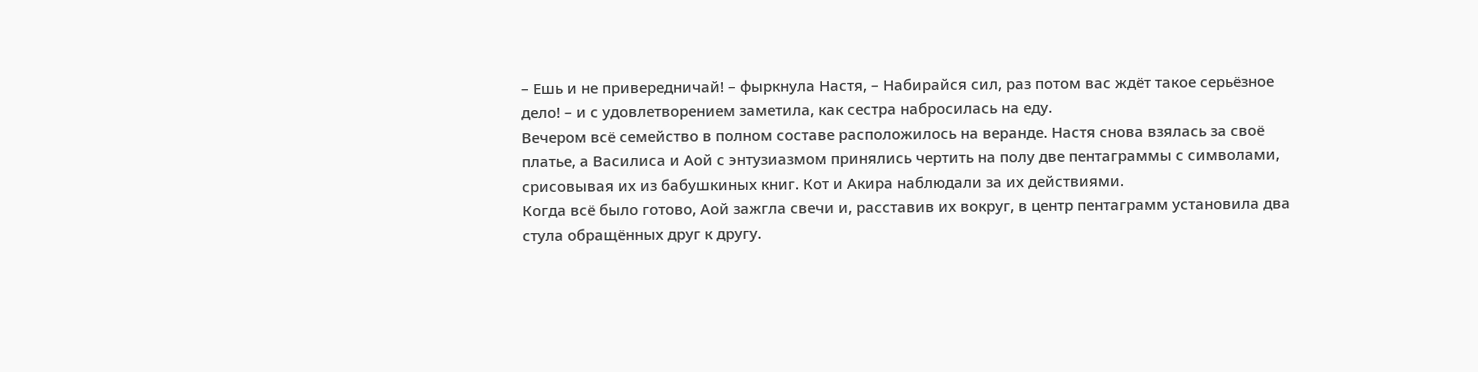– Ешь и не привередничай! – фыркнула Настя, – Набирайся сил, раз потом вас ждёт такое серьёзное дело! – и с удовлетворением заметила, как сестра набросилась на еду.
Вечером всё семейство в полном составе расположилось на веранде. Настя снова взялась за своё платье, а Василиса и Аой с энтузиазмом принялись чертить на полу две пентаграммы с символами, срисовывая их из бабушкиных книг. Кот и Акира наблюдали за их действиями.
Когда всё было готово, Аой зажгла свечи и, расставив их вокруг, в центр пентаграмм установила два стула обращённых друг к другу.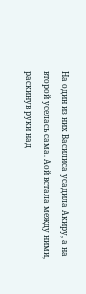На один из них Василиса усадила Акиру, а на второй уселась сама. Аой встала между ними, раскинув руки над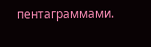пентаграммами.